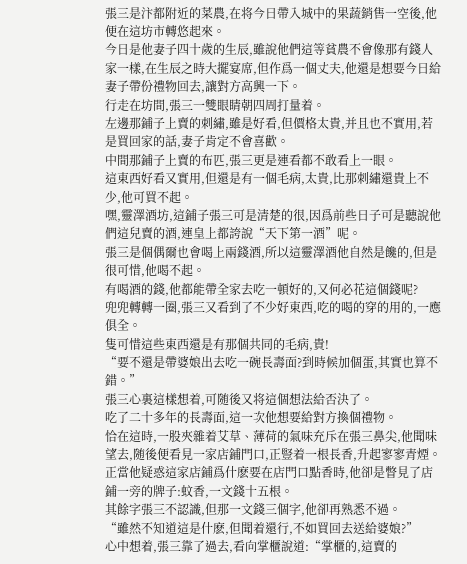張三是汴都附近的菜農,在将今日帶入城中的果蔬銷售一空後,他便在這坊市轉悠起來。
今日是他妻子四十歲的生辰,雖說他們這等貧農不會像那有錢人家一樣,在生辰之時大擺宴席,但作爲一個丈夫,他還是想要今日給妻子帶份禮物回去,讓對方高興一下。
行走在坊間,張三一雙眼睛朝四周打量着。
左邊那鋪子上賣的刺繡,雖是好看,但價格太貴,并且也不實用,若是買回家的話,妻子肯定不會喜歡。
中間那鋪子上賣的布匹,張三更是連看都不敢看上一眼。
這東西好看又實用,但還是有一個毛病,太貴,比那刺繡還貴上不少,他可買不起。
嘿,靈澤酒坊,這鋪子張三可是清楚的很,因爲前些日子可是聽說他們這兒賣的酒,連皇上都誇說“天下第一酒”呢。
張三是個偶爾也會喝上兩錢酒,所以這靈澤酒他自然是饞的,但是很可惜,他喝不起。
有喝酒的錢,他都能帶全家去吃一頓好的,又何必花這個錢呢?
兜兜轉轉一圈,張三又看到了不少好東西,吃的喝的穿的用的,一應俱全。
隻可惜這些東西還是有那個共同的毛病,貴!
“要不還是帶婆娘出去吃一碗長壽面?到時候加個蛋,其實也算不錯。”
張三心裏這樣想着,可随後又将這個想法給否決了。
吃了二十多年的長壽面,這一次他想要給對方換個禮物。
恰在這時,一股夾雜着艾草、薄荷的氣味充斥在張三鼻尖,他聞味望去,随後便看見一家店鋪門口,正豎着一根長香,升起寥寥青煙。
正當他疑惑這家店鋪爲什麽要在店門口點香時,他卻是瞥見了店鋪一旁的牌子:蚊香,一文錢十五根。
其餘字張三不認識,但那一文錢三個字,他卻再熟悉不過。
“雖然不知道這是什麽,但聞着還行,不如買回去送給婆娘?”
心中想着,張三靠了過去,看向掌櫃說道:“掌櫃的,這賣的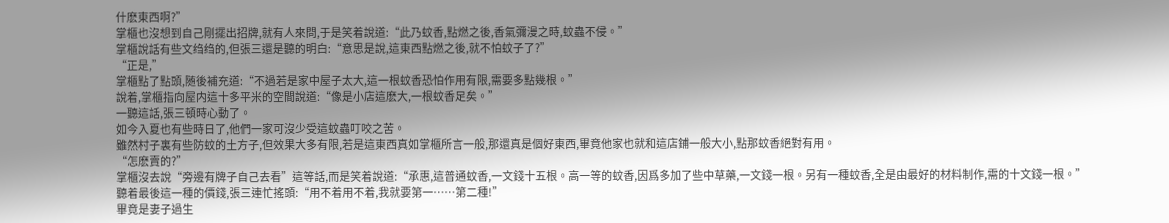什麽東西啊?”
掌櫃也沒想到自己剛擺出招牌,就有人來問,于是笑着說道:“此乃蚊香,點燃之後,香氣彌漫之時,蚊蟲不侵。”
掌櫃說話有些文绉绉的,但張三還是聽的明白:“意思是說,這東西點燃之後,就不怕蚊子了?”
“正是,”
掌櫃點了點頭,随後補充道:“不過若是家中屋子太大,這一根蚊香恐怕作用有限,需要多點幾根。”
說着,掌櫃指向屋内這十多平米的空間說道:“像是小店這麽大,一根蚊香足矣。”
一聽這話,張三頓時心動了。
如今入夏也有些時日了,他們一家可沒少受這蚊蟲叮咬之苦。
雖然村子裏有些防蚊的土方子,但效果大多有限,若是這東西真如掌櫃所言一般,那還真是個好東西,畢竟他家也就和這店鋪一般大小,點那蚊香絕對有用。
“怎麽賣的?”
掌櫃沒去說“旁邊有牌子自己去看”這等話,而是笑着說道:“承惠,這普通蚊香,一文錢十五根。高一等的蚊香,因爲多加了些中草藥,一文錢一根。另有一種蚊香,全是由最好的材料制作,需的十文錢一根。”
聽着最後這一種的價錢,張三連忙搖頭:“用不着用不着,我就要第一……第二種!”
畢竟是妻子過生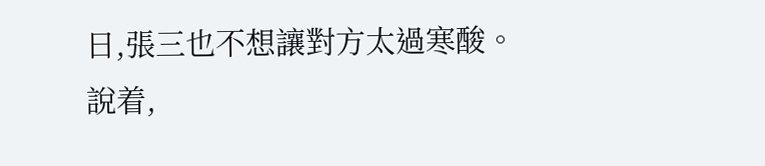日,張三也不想讓對方太過寒酸。
說着,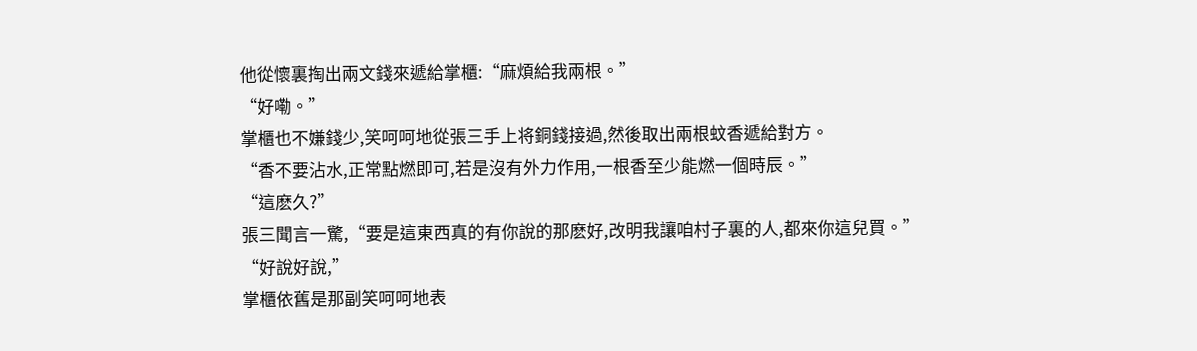他從懷裏掏出兩文錢來遞給掌櫃:“麻煩給我兩根。”
“好嘞。”
掌櫃也不嫌錢少,笑呵呵地從張三手上将銅錢接過,然後取出兩根蚊香遞給對方。
“香不要沾水,正常點燃即可,若是沒有外力作用,一根香至少能燃一個時辰。”
“這麽久?”
張三聞言一驚,“要是這東西真的有你說的那麽好,改明我讓咱村子裏的人,都來你這兒買。”
“好說好說,”
掌櫃依舊是那副笑呵呵地表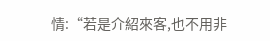情:“若是介紹來客,也不用非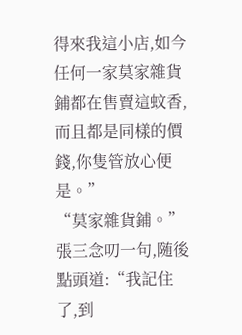得來我這小店,如今任何一家莫家雜貨鋪都在售賣這蚊香,而且都是同樣的價錢,你隻管放心便是。”
“莫家雜貨鋪。”
張三念叨一句,随後點頭道:“我記住了,到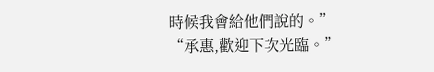時候我會給他們說的。”
“承惠,歡迎下次光臨。”